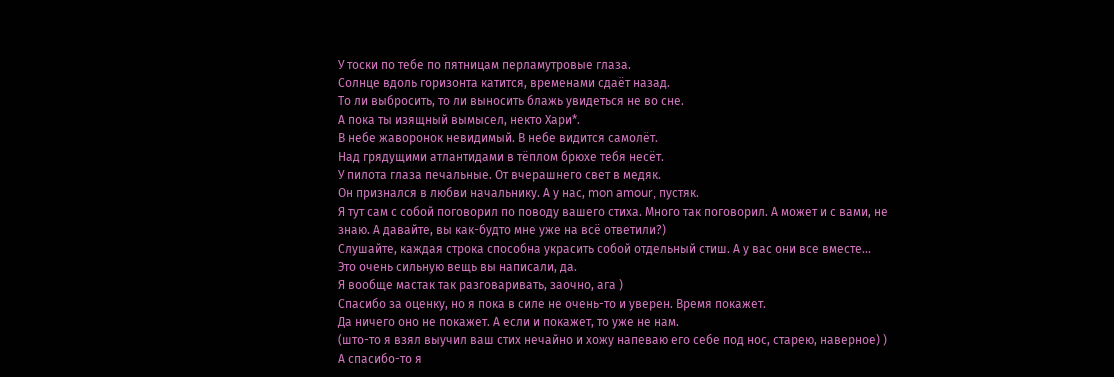У тоски по тебе по пятницам перламутровые глаза.
Солнце вдоль горизонта катится, временами сдаёт назад.
То ли выбросить, то ли выносить блажь увидеться не во сне.
А пока ты изящный вымысел, некто Хари*.
В небе жаворонок невидимый. В небе видится самолёт.
Над грядущими атлантидами в тёплом брюхе тебя несёт.
У пилота глаза печальные. От вчерашнего свет в медяк.
Он признался в любви начальнику. А у нас, mon amour, пустяк.
Я тут сам с собой поговорил по поводу вашего стиха. Много так поговорил. А может и с вами, не знаю. А давайте, вы как-будто мне уже на всё ответили?)
Слушайте, каждая строка способна украсить собой отдельный стиш. А у вас они все вместе...
Это очень сильную вещь вы написали, да.
Я вообще мастак так разговаривать, заочно, ага )
Спасибо за оценку, но я пока в силе не очень-то и уверен. Время покажет.
Да ничего оно не покажет. А если и покажет, то уже не нам.
(што-то я взял выучил ваш стих нечайно и хожу напеваю его себе под нос, старею, наверное) )
А спасибо-то я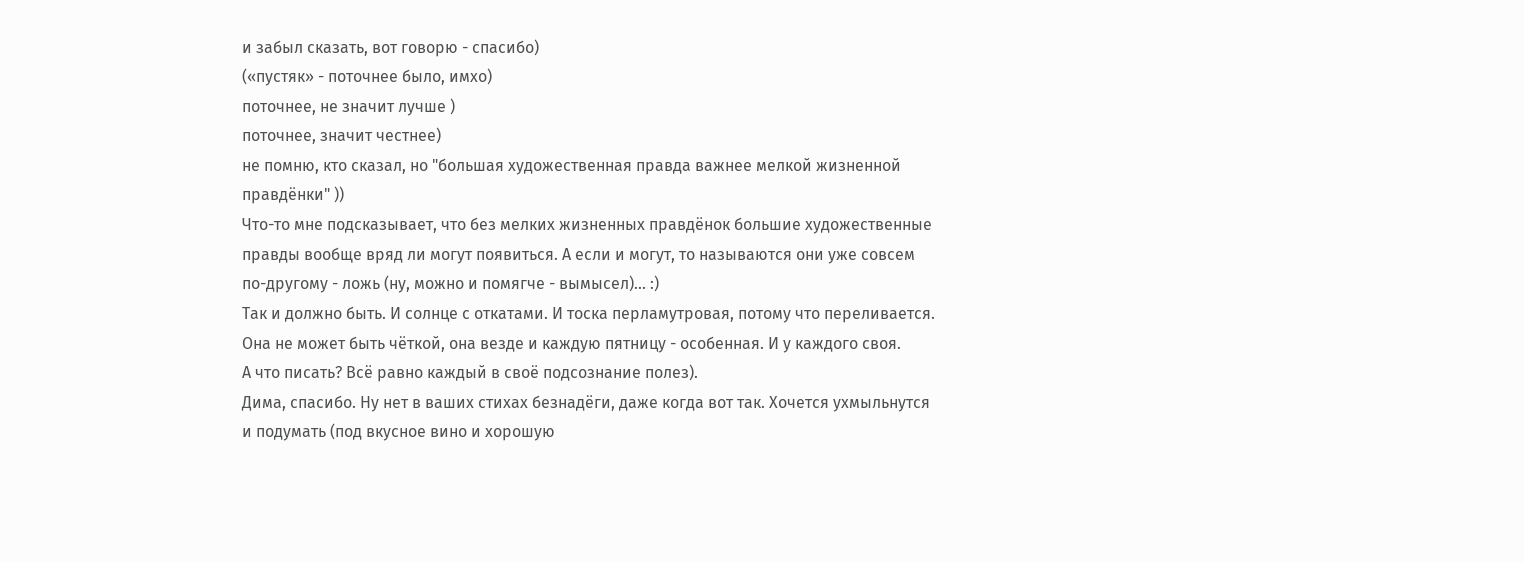и забыл сказать, вот говорю - спасибо)
(«пустяк» - поточнее было, имхо)
поточнее, не значит лучше )
поточнее, значит честнее)
не помню, кто сказал, но "большая художественная правда важнее мелкой жизненной правдёнки" ))
Что-то мне подсказывает, что без мелких жизненных правдёнок большие художественные правды вообще вряд ли могут появиться. А если и могут, то называются они уже совсем по-другому - ложь (ну, можно и помягче - вымысел)... :)
Так и должно быть. И солнце с откатами. И тоска перламутровая, потому что переливается. Она не может быть чёткой, она везде и каждую пятницу - особенная. И у каждого своя.
А что писать? Всё равно каждый в своё подсознание полез).
Дима, спасибо. Ну нет в ваших стихах безнадёги, даже когда вот так. Хочется ухмыльнутся и подумать (под вкусное вино и хорошую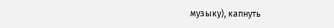музыку), капнуть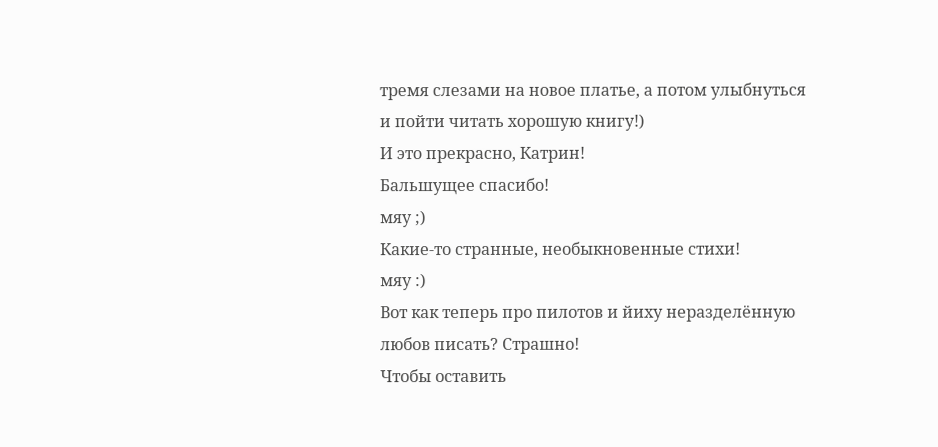тремя слезами на новое платье, а потом улыбнуться и пойти читать хорошую книгу!)
И это прекрасно, Катрин!
Бальшущее спасибо!
мяу ;)
Какие-то странные, необыкновенные стихи!
мяу :)
Вот как теперь про пилотов и йиху неразделённую любов писать? Страшно!
Чтобы оставить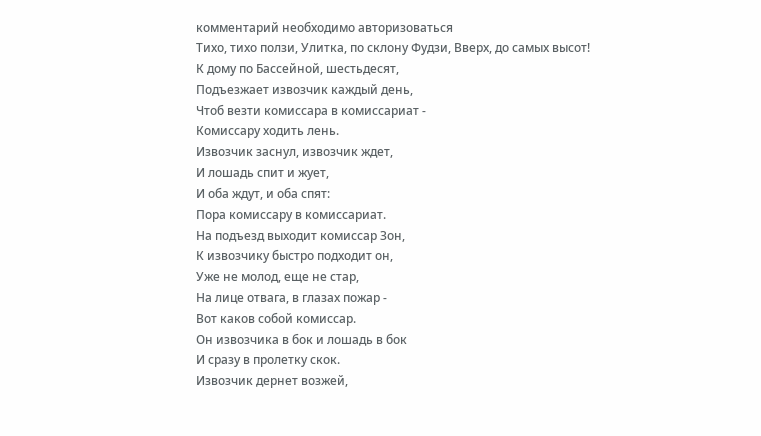комментарий необходимо авторизоваться
Тихо, тихо ползи, Улитка, по склону Фудзи, Вверх, до самых высот!
К дому по Бассейной, шестьдесят,
Подъезжает извозчик каждый день,
Чтоб везти комиссара в комиссариат -
Комиссару ходить лень.
Извозчик заснул, извозчик ждет,
И лошадь спит и жует,
И оба ждут, и оба спят:
Пора комиссару в комиссариат.
На подъезд выходит комиссар Зон,
К извозчику быстро подходит он,
Уже не молод, еще не стар,
На лице отвага, в глазах пожар -
Вот каков собой комиссар.
Он извозчика в бок и лошадь в бок
И сразу в пролетку скок.
Извозчик дернет возжей,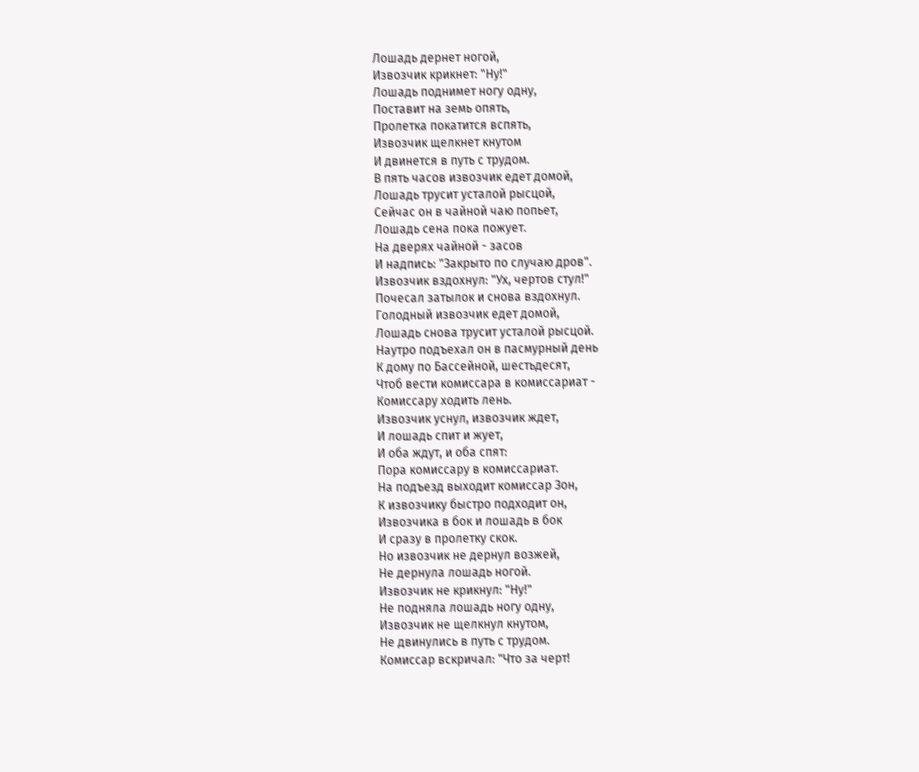Лошадь дернет ногой,
Извозчик крикнет: "Ну!"
Лошадь поднимет ногу одну,
Поставит на земь опять,
Пролетка покатится вспять,
Извозчик щелкнет кнутом
И двинется в путь с трудом.
В пять часов извозчик едет домой,
Лошадь трусит усталой рысцой,
Сейчас он в чайной чаю попьет,
Лошадь сена пока пожует.
На дверях чайной - засов
И надпись: "Закрыто по случаю дров".
Извозчик вздохнул: "Ух, чертов стул!"
Почесал затылок и снова вздохнул.
Голодный извозчик едет домой,
Лошадь снова трусит усталой рысцой.
Наутро подъехал он в пасмурный день
К дому по Бассейной, шестьдесят,
Чтоб вести комиссара в комиссариат -
Комиссару ходить лень.
Извозчик уснул, извозчик ждет,
И лошадь спит и жует,
И оба ждут, и оба спят:
Пора комиссару в комиссариат.
На подъезд выходит комиссар Зон,
К извозчику быстро подходит он,
Извозчика в бок и лошадь в бок
И сразу в пролетку скок.
Но извозчик не дернул возжей,
Не дернула лошадь ногой.
Извозчик не крикнул: "Ну!"
Не подняла лошадь ногу одну,
Извозчик не щелкнул кнутом,
Не двинулись в путь с трудом.
Комиссар вскричал: "Что за черт!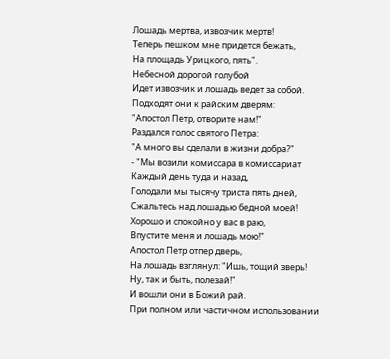Лошадь мертва, извозчик мертв!
Теперь пешком мне придется бежать,
На площадь Урицкого, пять".
Небесной дорогой голубой
Идет извозчик и лошадь ведет за собой.
Подходят они к райским дверям:
"Апостол Петр, отворите нам!"
Раздался голос святого Петра:
"А много вы сделали в жизни добра?"
- "Мы возили комиссара в комиссариат
Каждый день туда и назад,
Голодали мы тысячу триста пять дней,
Сжальтесь над лошадью бедной моей!
Хорошо и спокойно у вас в раю,
Впустите меня и лошадь мою!"
Апостол Петр отпер дверь,
На лошадь взглянул: "Ишь, тощий зверь!
Ну, так и быть, полезай!"
И вошли они в Божий рай.
При полном или частичном использовании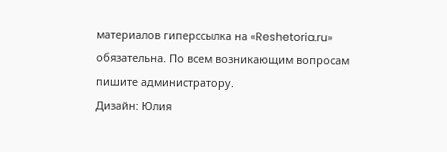материалов гиперссылка на «Reshetoria.ru» обязательна. По всем возникающим вопросам пишите администратору.
Дизайн: Юлия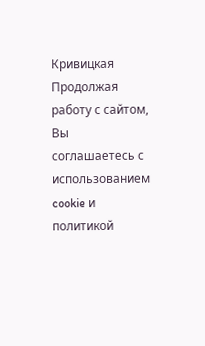Кривицкая
Продолжая работу с сайтом, Вы соглашаетесь с использованием cookie и политикой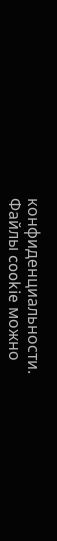конфиденциальности. Файлы cookie можно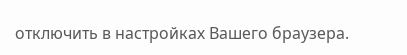отключить в настройках Вашего браузера.